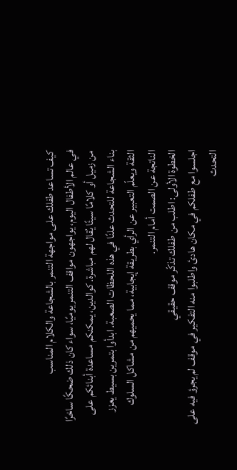كيف تساعد طفلك على مواجهة التنمر بالشجاعة والكلام المناسب
في عالم الأطفال اليوم، يواجهون مواقف التنمر يوميًا، سواء كان ذلك ضحكًا ساخرًا من زميل أو كلامًا سيئًا يُقال لهم مباشرة. كوالدين، يمكنكم مساعدة أبنائكم على بناء الشجاعة للتحدث علنًا في هذه اللحظات الصعبة. ابدأوا بتمرين بسيط يعزز الثقة ويعلّم التعبير عن الرأي بطريقة إيجابية، مما يحميهم من مشاكل السلوك الناتجة عن الصمت أمام التنمر.
الخطوة الأولى: اطلب من طفلك تذكّر موقف حقيقي
اجلسوا مع طفلكم في مكان هادئ واطلبوا منه التفكير في موقف لم يجرؤ فيه على التحدث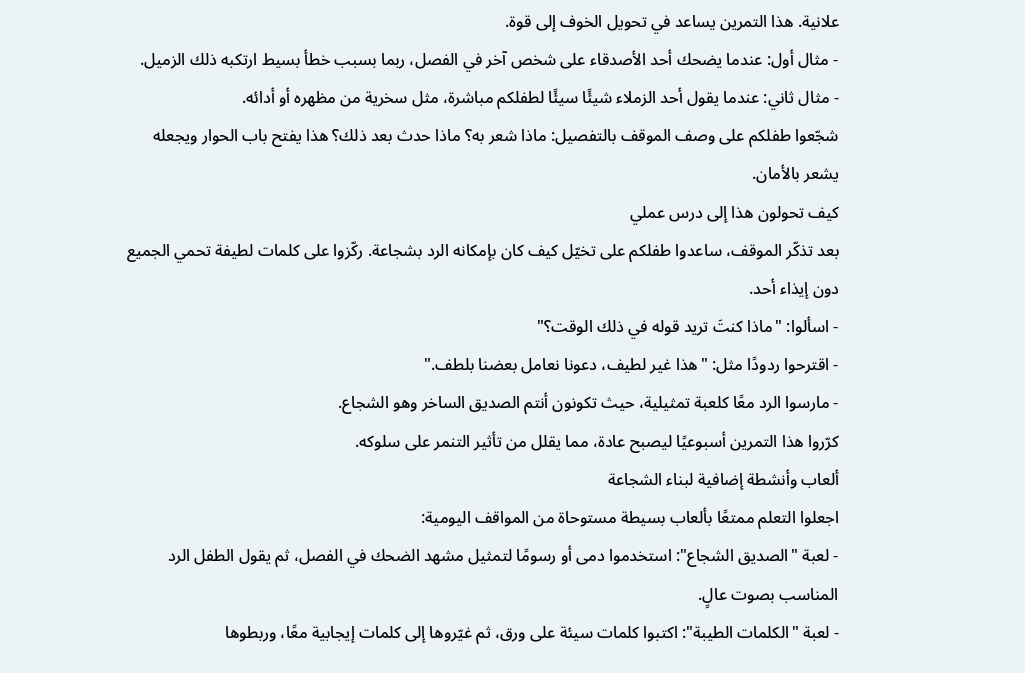علانية. هذا التمرين يساعد في تحويل الخوف إلى قوة.
- مثال أول: عندما يضحك أحد الأصدقاء على شخص آخر في الفصل، ربما بسبب خطأ بسيط ارتكبه ذلك الزميل.
- مثال ثاني: عندما يقول أحد الزملاء شيئًا سيئًا لطفلكم مباشرة، مثل سخرية من مظهره أو أدائه.
شجّعوا طفلكم على وصف الموقف بالتفصيل: ماذا شعر به؟ ماذا حدث بعد ذلك؟ هذا يفتح باب الحوار ويجعله يشعر بالأمان.
كيف تحولون هذا إلى درس عملي
بعد تذكّر الموقف، ساعدوا طفلكم على تخيّل كيف كان بإمكانه الرد بشجاعة. ركّزوا على كلمات لطيفة تحمي الجميع دون إيذاء أحد.
- اسألوا: "ماذا كنتَ تريد قوله في ذلك الوقت؟"
- اقترحوا ردودًا مثل: "هذا غير لطيف، دعونا نعامل بعضنا بلطف."
- مارسوا الرد معًا كلعبة تمثيلية، حيث تكونون أنتم الصديق الساخر وهو الشجاع.
كرّروا هذا التمرين أسبوعيًا ليصبح عادة، مما يقلل من تأثير التنمر على سلوكه.
ألعاب وأنشطة إضافية لبناء الشجاعة
اجعلوا التعلم ممتعًا بألعاب بسيطة مستوحاة من المواقف اليومية:
- لعبة "الصديق الشجاع": استخدموا دمى أو رسومًا لتمثيل مشهد الضحك في الفصل، ثم يقول الطفل الرد المناسب بصوت عالٍ.
- لعبة "الكلمات الطيبة": اكتبوا كلمات سيئة على ورق، ثم غيّروها إلى كلمات إيجابية معًا، وربطوها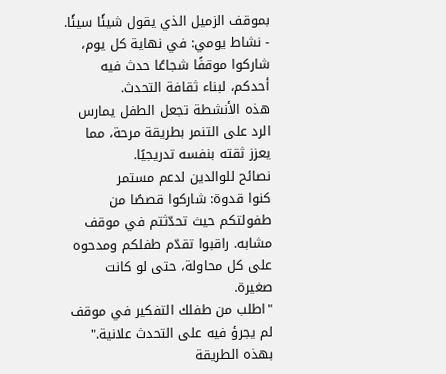بموقف الزميل الذي يقول شيئًا سيئًا.
- نشاط يومي: في نهاية كل يوم، شاركوا موقفًا شجاعًا حدث فيه أحدكم، لبناء ثقافة التحدث.
هذه الأنشطة تجعل الطفل يمارس الرد على التنمر بطريقة مرحة، مما يعزز ثقته بنفسه تدريجيًا.
نصائح للوالدين لدعم مستمر
كنوا قدوة: شاركوا قصصًا من طفولتكم حيث تحدّثتم في موقف مشابه. راقبوا تقدّم طفلكم ومدحوه على كل محاولة، حتى لو كانت صغيرة.
"اطلب من طفلك التفكير في موقف لم يجرؤ فيه على التحدث علانية."
بهذه الطريقة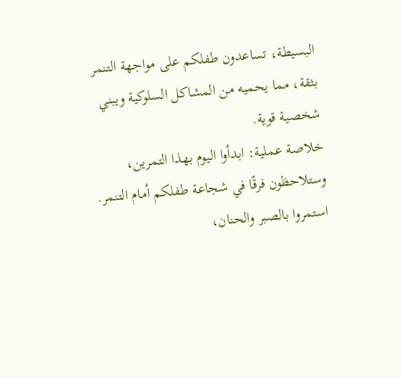البسيطة، تساعدون طفلكم على مواجهة التنمر بثقة، مما يحميه من المشاكل السلوكية ويبني شخصية قوية.
خلاصة عملية: ابدأوا اليوم بهذا التمرين، وستلاحظون فرقًا في شجاعة طفلكم أمام التنمر. استمروا بالصبر والحنان،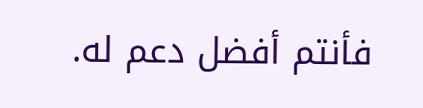فأنتم أفضل دعم له.